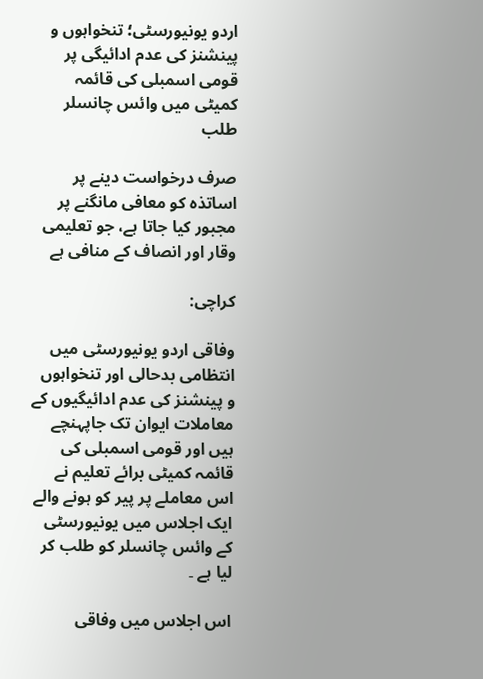اردو یونیورسٹی؛ تنخواہوں و پینشنز کی عدم ادائیگی پر قومی اسمبلی کی قائمہ کمیٹی میں وائس چانسلر طلب

صرف درخواست دینے پر اساتذہ کو معافی مانگنے پر مجبور کیا جاتا ہے، جو تعلیمی وقار اور انصاف کے منافی ہے

کراچی:

وفاقی اردو یونیورسٹی میں انتظامی بدحالی اور تنخواہوں و پینشنز کی عدم ادائیگیوں کے معاملات ایوان تک جاپہنچے ہیں اور قومی اسمبلی کی قائمہ کمیٹی برائے تعلیم نے اس معاملے پر پیر کو ہونے والے ایک اجلاس میں یونیورسٹی کے وائس چانسلر کو طلب کر لیا ہے ۔

اس اجلاس میں وفاقی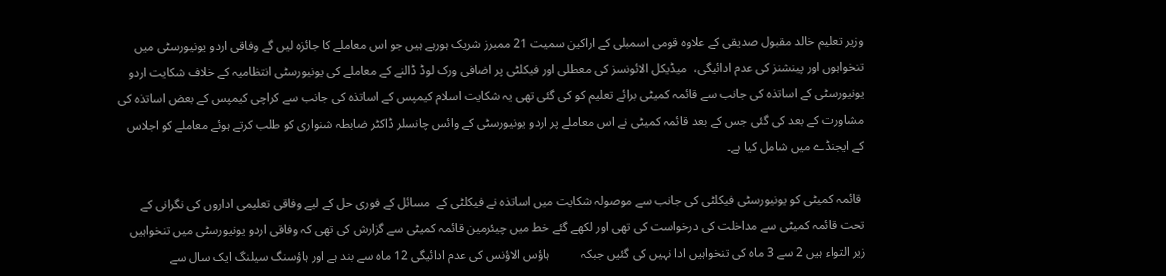وزیر تعلیم خالد مقبول صدیقی کے علاوہ قومی اسمبلی کے اراکین سمیت 21 ممبرز شریک ہورہے ہیں جو اس معاملے کا جائزہ لیں گے وفاقی اردو یونیورسٹی میں تنخواہوں اور پینشنز کی عدم ادائیگی،  میڈیکل الائونسز کی معطلی اور فیکلٹی پر اضافی ورک لوڈ ڈالنے کے معاملے کی یونیورسٹی انتظامیہ کے خلاف شکایت اردو یونیورسٹی کے اساتذہ کی جانب سے قائمہ کمیٹی برائے تعلیم کو کی گئی تھی یہ شکایت اسلام کیمپس کے اساتذہ کی جانب سے کراچی کیمپس کے بعض اساتذہ کی مشاورت کے بعد کی گئی جس کے بعد قائمہ کمیٹی نے اس معاملے پر اردو یونیورسٹی کے وائس چانسلر ڈاکٹر ضابطہ شنواری کو طلب کرتے ہوئے معاملے کو اجلاس کے ایجنڈے میں شامل کیا ہے۔

 قائمہ کمیٹی کو یونیورسٹی فیکلٹی کی جانب سے موصولہ شکایت میں اساتذہ نے فیکلٹی کے  مسائل کے فوری حل کے لیے وفاقی تعلیمی اداروں کی نگرانی کے تحت قائمہ کمیٹی سے مداخلت کی درخواست کی تھی اور لکھے گئے خط میں چیئرمین قائمہ کمیٹی سے گزارش کی تھی کہ وفاقی اردو یونیورسٹی میں تنخواہیں زیر التواء ہیں 2 سے 3 ماہ کی تنخواہیں ادا نہیں کی گئیں جبکہ          ہاؤس الاؤنس کی عدم ادائیگی 12 ماہ سے بند ہے اور ہاؤسنگ سیلنگ ایک سال سے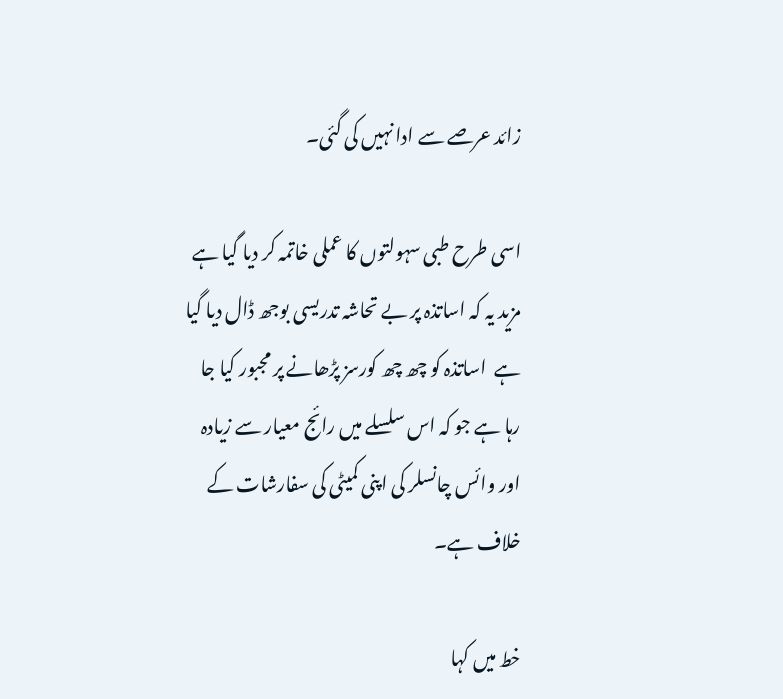زائد عرصے سے ادا نہیں کی گئی۔

اسی طرح طبی سہولتوں کا عملی خاتمہ کر دیا گیا ہے مزید یہ کہ اساتذہ پر بے تحاشہ تدریسی بوجھ ڈال دیا گیا ہے  اساتذہ کو چھ چھ کورسز پڑھانے پر مجبور کیا جا رہا ہے جو کہ اس سلسلے میں رائج معیار سے زیادہ اور وائس چانسلر کی اپنی کمیٹی کی سفارشات کے خلاف ہے۔

خط میں کہا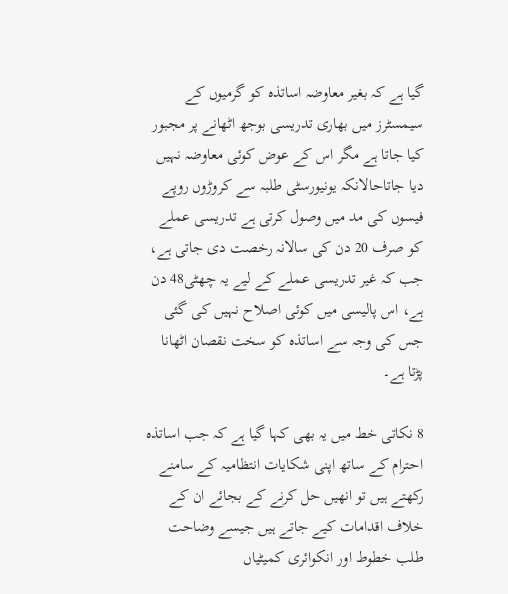گیا ہے کہ بغیر معاوضہ اساتذہ کو گرمیوں کے سیمسٹرز میں بھاری تدریسی بوجھ اٹھانے پر مجبور کیا جاتا ہے مگر اس کے عوض کوئی معاوضہ نہیں دیا جاتاحالانکہ یونیورسٹی طلبہ سے کروڑوں روپے فیسوں کی مد میں وصول کرتی ہے تدریسی عملے کو صرف 20 دن کی سالانہ رخصت دی جاتی ہے، جب کہ غیر تدریسی عملے کے لیے یہ چھٹی48 دن ہے، اس پالیسی میں کوئی اصلاح نہیں کی گئی جس کی وجہ سے اساتذہ کو سخت نقصان اٹھانا پڑتا ہے۔

8 نکاتی خط میں یہ بھی کہا گیا ہے کہ جب اساتذہ احترام کے ساتھ اپنی شکایات انتظامیہ کے سامنے رکھتے ہیں تو انھیں حل کرنے کے بجائے ان کے خلاف اقدامات کیے جاتے ہیں جیسے وضاحت طلب خطوط اور انکوائری کمیٹیاں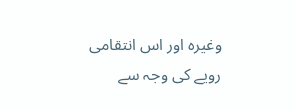وغیرہ اور اس انتقامی رویے کی وجہ سے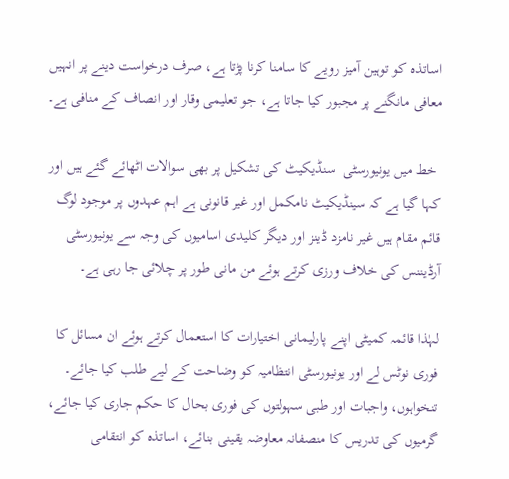اساتذہ کو توہین آمیز رویے کا سامنا کرنا پڑتا ہے، صرف درخواست دینے پر انہیں معافی مانگنے پر مجبور کیا جاتا ہے، جو تعلیمی وقار اور انصاف کے منافی ہے۔

 خط میں یونیورسٹی  سنڈیکیٹ کی تشکیل پر بھی سوالات اٹھائے گئے ہیں اور کہا گیا ہے کہ سینڈیکیٹ نامکمل اور غیر قانونی ہے اہم عہدوں پر موجود لوگ قائم مقام ہیں غیر نامزد ڈینز اور دیگر کلیدی اسامیوں کی وجہ سے یونیورسٹی آرڈیننس کی خلاف ورزی کرتے ہوئے من مانی طور پر چلائی جا رہی ہے۔

لہٰذا قائمہ کمیٹی اپنے پارلیمانی اختیارات کا استعمال کرتے ہوئے ان مسائل کا فوری نوٹس لے اور یونیورسٹی انتظامیہ کو وضاحت کے لیے طلب کیا جائے۔ تنخواہوں، واجبات اور طبی سہولتوں کی فوری بحال کا حکم جاری کیا جائے، گرمیوں کی تدریس کا منصفانہ معاوضہ یقینی بنائے، اساتذہ کو انتقامی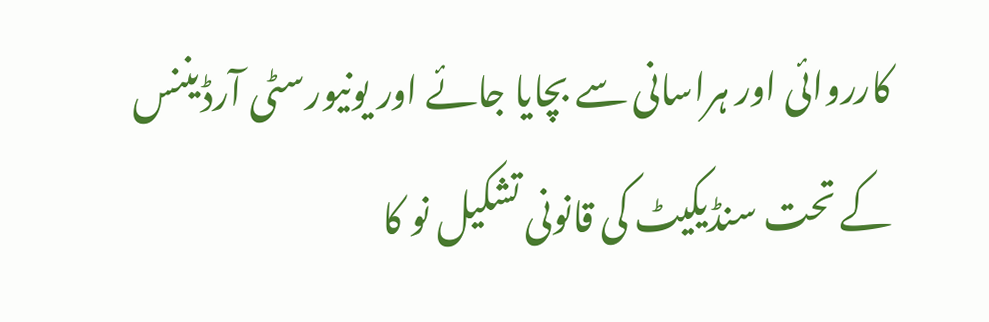کارروائی اور ہراسانی سے بچایا جائے اور یونیورسٹی آرڈیننس کے تحت سنڈیکیٹ کی قانونی تشکیل نو کا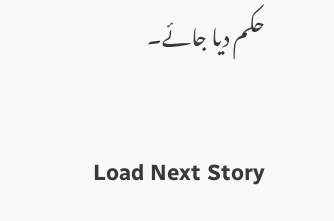حکم دیا جائے۔

Load Next Story